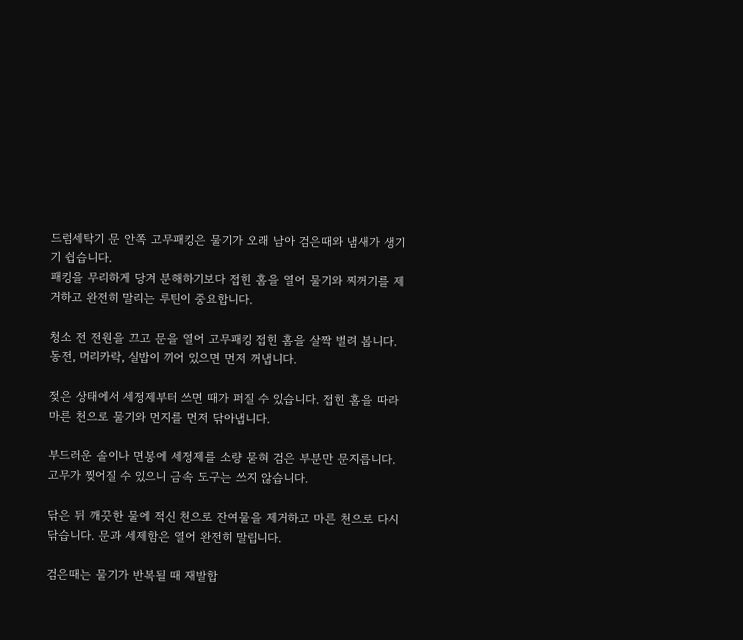드럼세탁기 문 안쪽 고무패킹은 물기가 오래 남아 검은때와 냄새가 생기기 쉽습니다.
패킹을 무리하게 당겨 분해하기보다 접힌 홈을 열어 물기와 찌꺼기를 제거하고 완전히 말리는 루틴이 중요합니다.

청소 전 전원을 끄고 문을 열어 고무패킹 접힌 홈을 살짝 벌려 봅니다. 동전, 머리카락, 실밥이 끼어 있으면 먼저 꺼냅니다.

젖은 상태에서 세정제부터 쓰면 때가 퍼질 수 있습니다. 접힌 홈을 따라 마른 천으로 물기와 먼지를 먼저 닦아냅니다.

부드러운 솔이나 면봉에 세정제를 소량 묻혀 검은 부분만 문지릅니다. 고무가 찢어질 수 있으니 금속 도구는 쓰지 않습니다.

닦은 뒤 깨끗한 물에 적신 천으로 잔여물을 제거하고 마른 천으로 다시 닦습니다. 문과 세제함은 열어 완전히 말립니다.

검은때는 물기가 반복될 때 재발합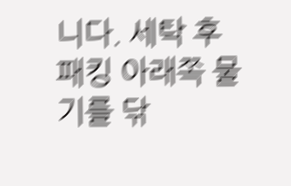니다. 세탁 후 패킹 아래쪽 물기를 닦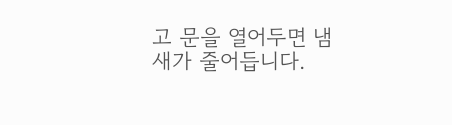고 문을 열어두면 냄새가 줄어듭니다.